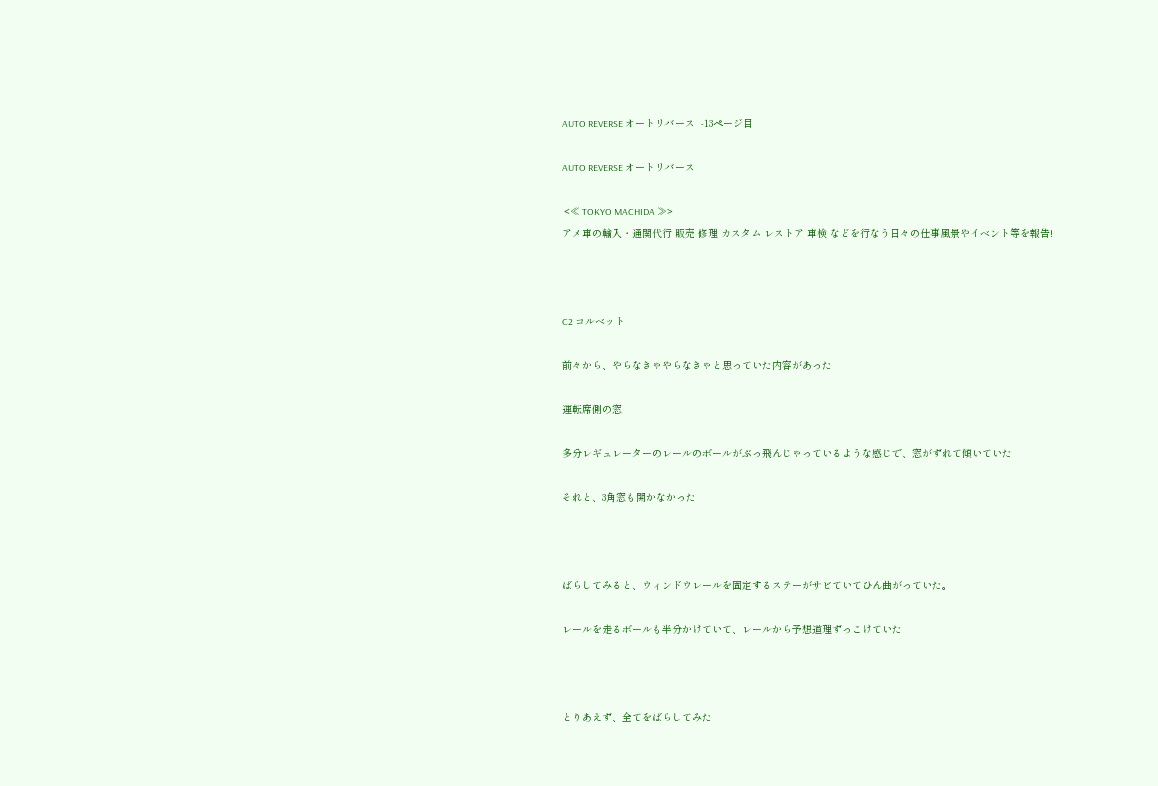AUTO REVERSE オートリバース  -13ページ目

AUTO REVERSE オートリバース

 <≪ TOKYO MACHIDA ≫>
アメ車の輸入・通関代行 販売 修理 カスタム レストア 車検 などを行なう日々の仕事風景やイベント等を報告!



C2 コルベット

前々から、やらなきゃやらなきゃと思っていた内容があった

運転席側の窓

多分レギュレーターのレールのボールがぶっ飛んじゃっているような感じで、窓がずれて傾いていた

それと、3角窓も開かなかった



ばらしてみると、ウィンドウレールを固定するステーがサビていてひん曲がっていた。

レールを走るボールも半分かけていて、レールから予想道理ずっこけていた



とりあえず、全てをばらしてみた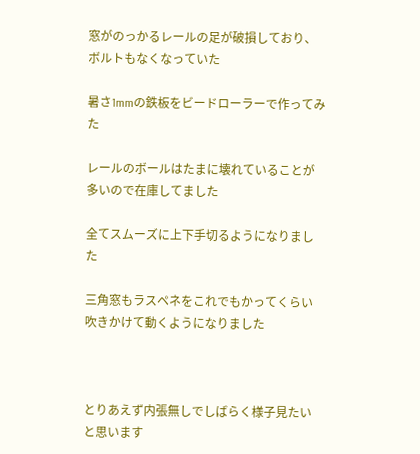窓がのっかるレールの足が破損しており、ボルトもなくなっていた

暑さ1mmの鉄板をビードローラーで作ってみた

レールのボールはたまに壊れていることが多いので在庫してました

全てスムーズに上下手切るようになりました

三角窓もラスペネをこれでもかってくらい吹きかけて動くようになりました



とりあえず内張無しでしばらく様子見たいと思います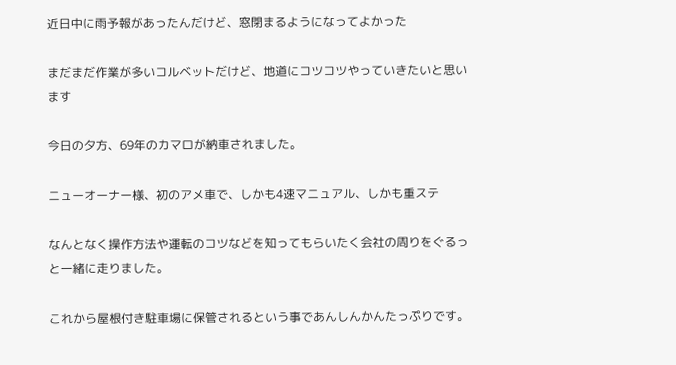近日中に雨予報があったんだけど、窓閉まるようになってよかった

まだまだ作業が多いコルベットだけど、地道にコツコツやっていきたいと思います

今日の夕方、69年のカマロが納車されました。

ニューオーナー様、初のアメ車で、しかも4速マニュアル、しかも重ステ

なんとなく操作方法や運転のコツなどを知ってもらいたく会社の周りをぐるっと一緒に走りました。

これから屋根付き駐車場に保管されるという事であんしんかんたっぷりです。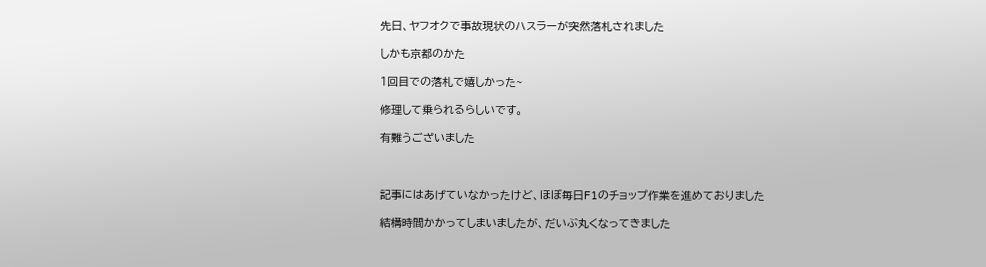先日、ヤフオクで事故現状のハスラーが突然落札されました

しかも京都のかた

1回目での落札で嬉しかった~

修理して乗られるらしいです。

有難うございました



記事にはあげていなかったけど、ほぼ毎日F1のチョップ作業を進めておりました

結構時間かかってしまいましたが、だいぶ丸くなってきました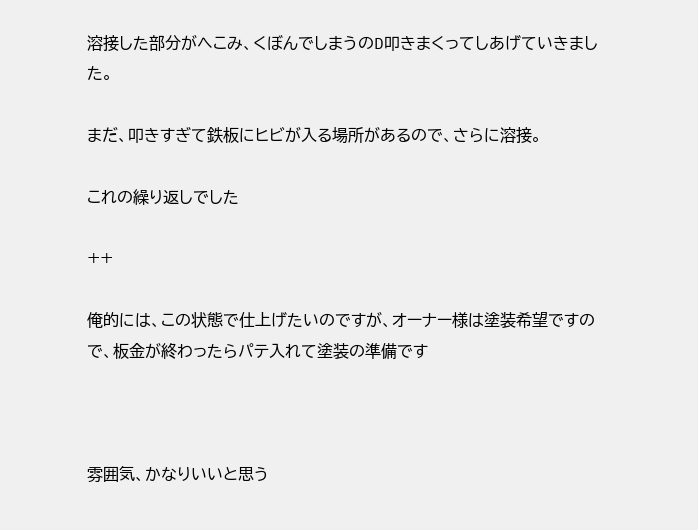溶接した部分がへこみ、くぼんでしまうのD叩きまくってしあげていきました。

まだ、叩きすぎて鉄板にヒビが入る場所があるので、さらに溶接。

これの繰り返しでした

++

俺的には、この状態で仕上げたいのですが、オーナー様は塗装希望ですので、板金が終わったらパテ入れて塗装の準備です



雰囲気、かなりいいと思う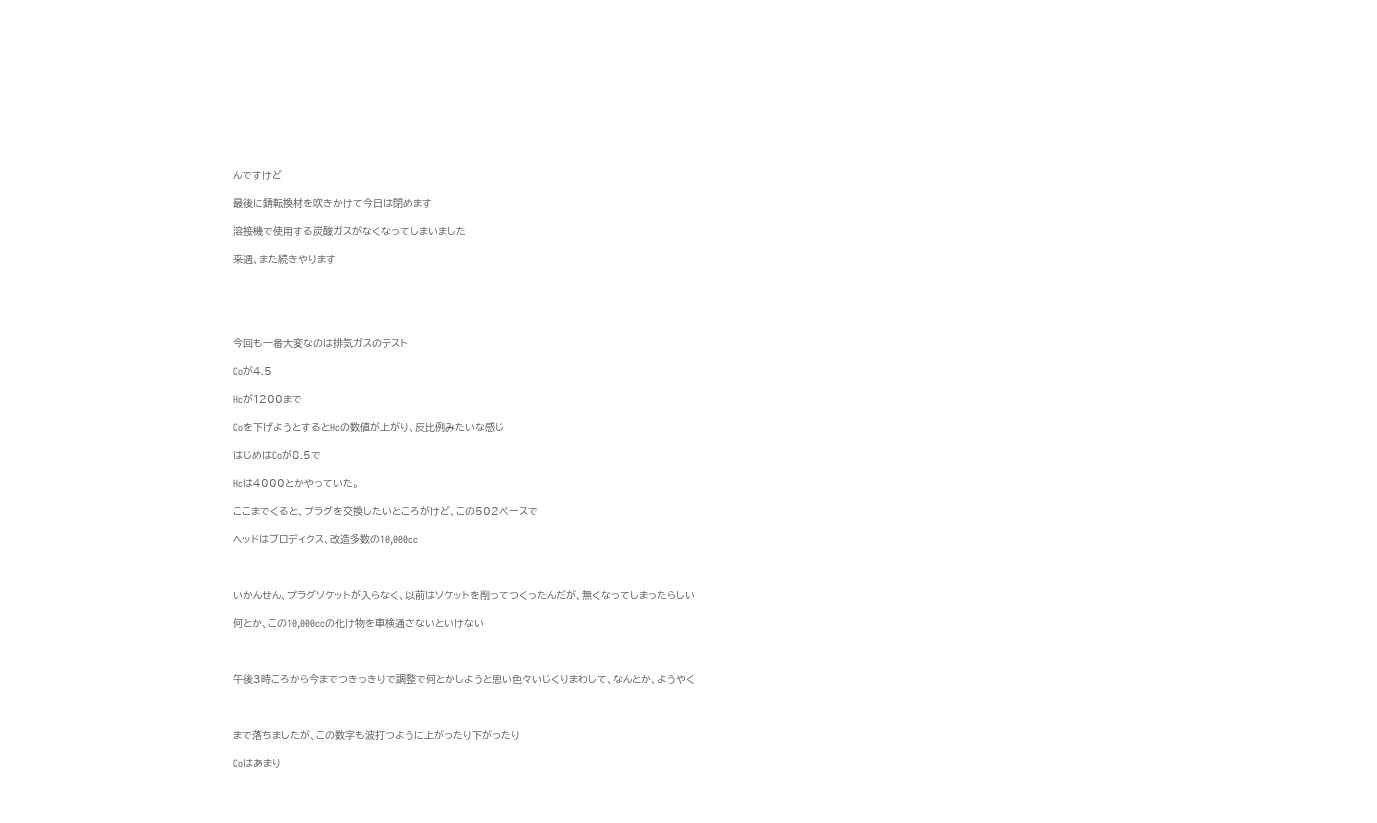んですけど

最後に錆転換材を吹きかけて今日は閉めます

溶接機で使用する炭酸ガスがなくなってしまいました

来週、また続きやります





今回も一番大変なのは排気ガスのテスト

Coが4.5

Hcが1200まで

Coを下げようとするとHcの数値が上がり、反比例みたいな感じ

はじめはCoが8.5で

Hcは4000とかやっていた。

ここまでくると、プラグを交換したいところがけど、この502ベースで

ヘッドはブロディクス、改造多数の10,000cc



いかんせん、プラグソケットが入らなく、以前はソケットを削ってつくったんだが、無くなってしまったらしい

何とか、この10,000ccの化け物を車検通さないといけない



午後3時ころから今までつきっきりで調整で何とかしようと思い色々いじくりまわして、なんとか、ようやく



まで落ちましたが、この数字も波打つように上がったり下がったり

Coはあまり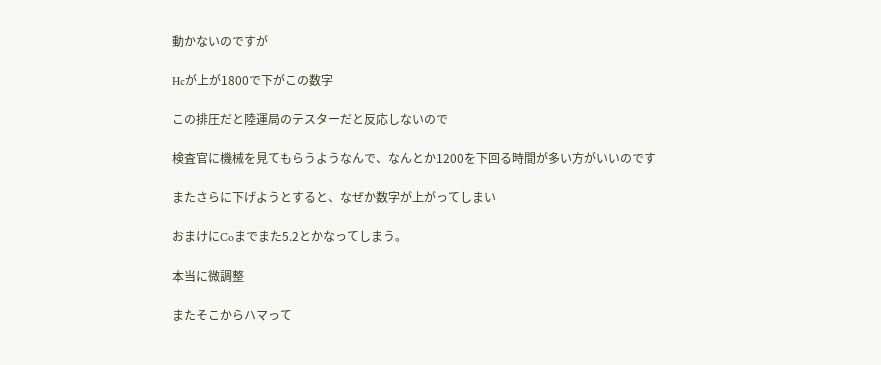動かないのですが

Hcが上が1800で下がこの数字

この排圧だと陸運局のテスターだと反応しないので

検査官に機械を見てもらうようなんで、なんとか1200を下回る時間が多い方がいいのです

またさらに下げようとすると、なぜか数字が上がってしまい

おまけにCoまでまた5.2とかなってしまう。

本当に微調整

またそこからハマって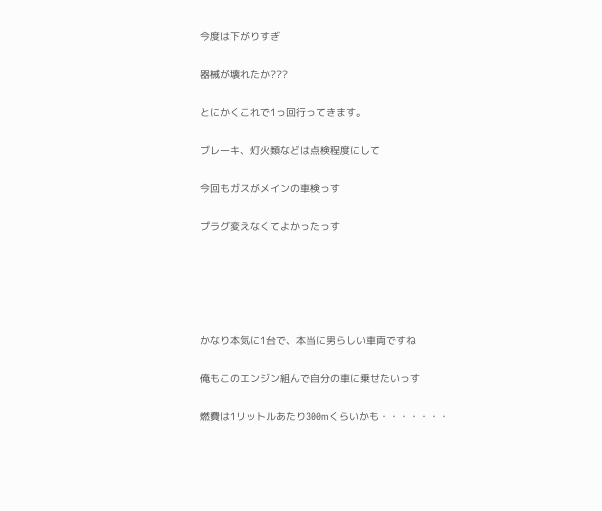今度は下がりすぎ

器械が壊れたか???

とにかくこれで1っ回行ってきます。

ブレーキ、灯火類などは点検程度にして

今回もガスがメインの車検っす

プラグ変えなくてよかったっす





かなり本気に1台で、本当に男らしい車両ですね

俺もこのエンジン組んで自分の車に乗せたいっす

燃費は1リットルあたり300mくらいかも・・・・・・・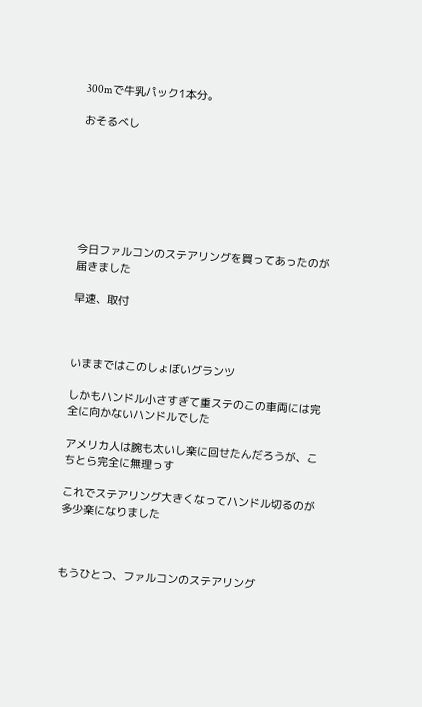300mで牛乳パック1本分。

おそるべし







今日ファルコンのステアリングを買ってあったのが届きました

早速、取付



いままではこのしょぼいグランツ

しかもハンドル小さすぎて重ステのこの車両には完全に向かないハンドルでした

アメリカ人は腕も太いし楽に回せたんだろうが、こちとら完全に無理っす

これでステアリング大きくなってハンドル切るのが多少楽になりました



もうひとつ、ファルコンのステアリング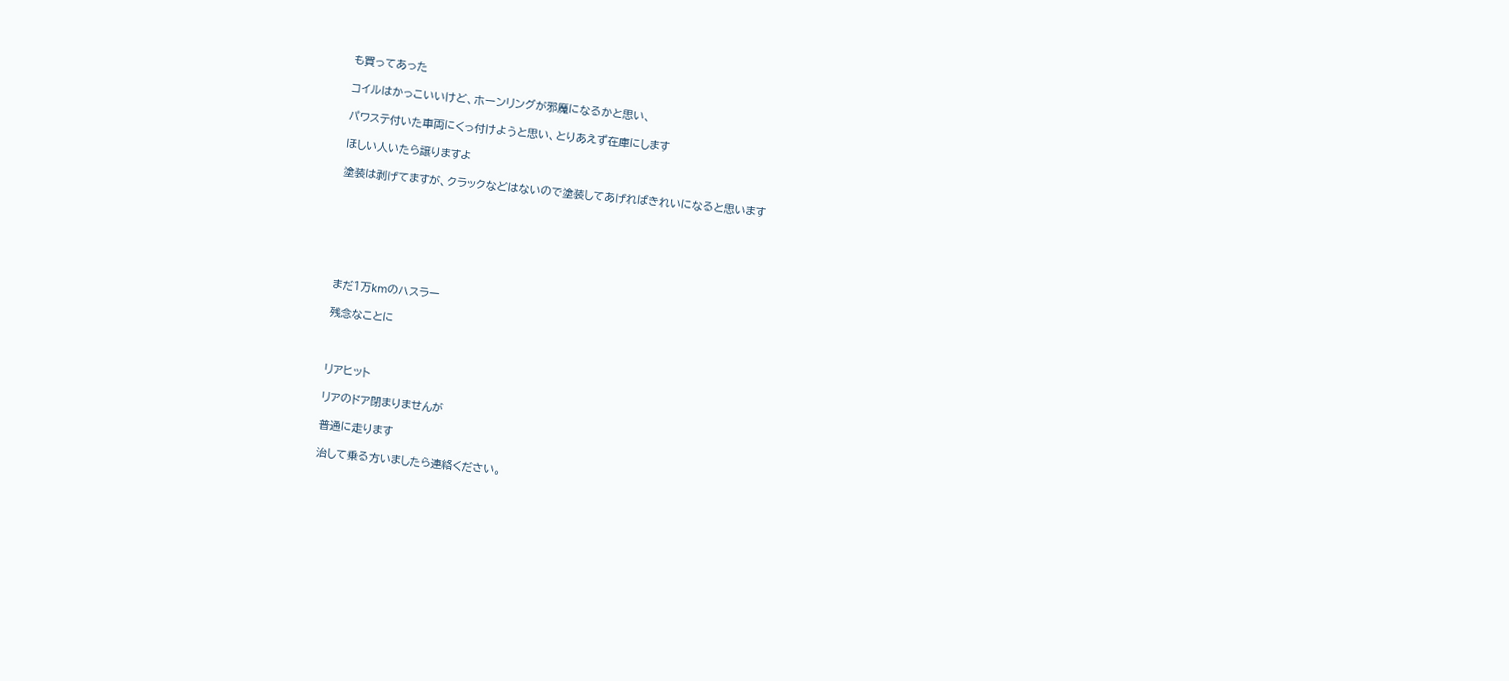も買ってあった

コイルはかっこいいけど、ホーンリングが邪魔になるかと思い、

パワステ付いた車両にくっ付けようと思い、とりあえず在庫にします

ほしい人いたら譲りますよ

塗装は剥げてますが、クラックなどはないので塗装してあげればきれいになると思います







まだ1万kmのハスラー

残念なことに



リアヒット

リアのドア閉まりませんが

普通に走ります

治して乗る方いましたら連絡ください。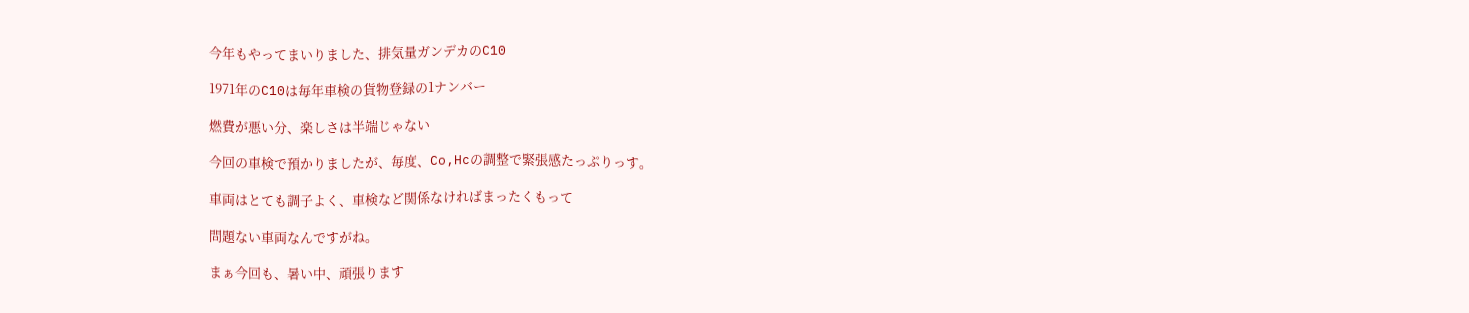今年もやってまいりました、排気量ガンデカのC10

1971年のC10は毎年車検の貨物登録の1ナンバー

燃費が悪い分、楽しさは半端じゃない

今回の車検で預かりましたが、毎度、Co,Hcの調整で緊張感たっぷりっす。

車両はとても調子よく、車検など関係なければまったくもって

問題ない車両なんですがね。

まぁ今回も、暑い中、頑張ります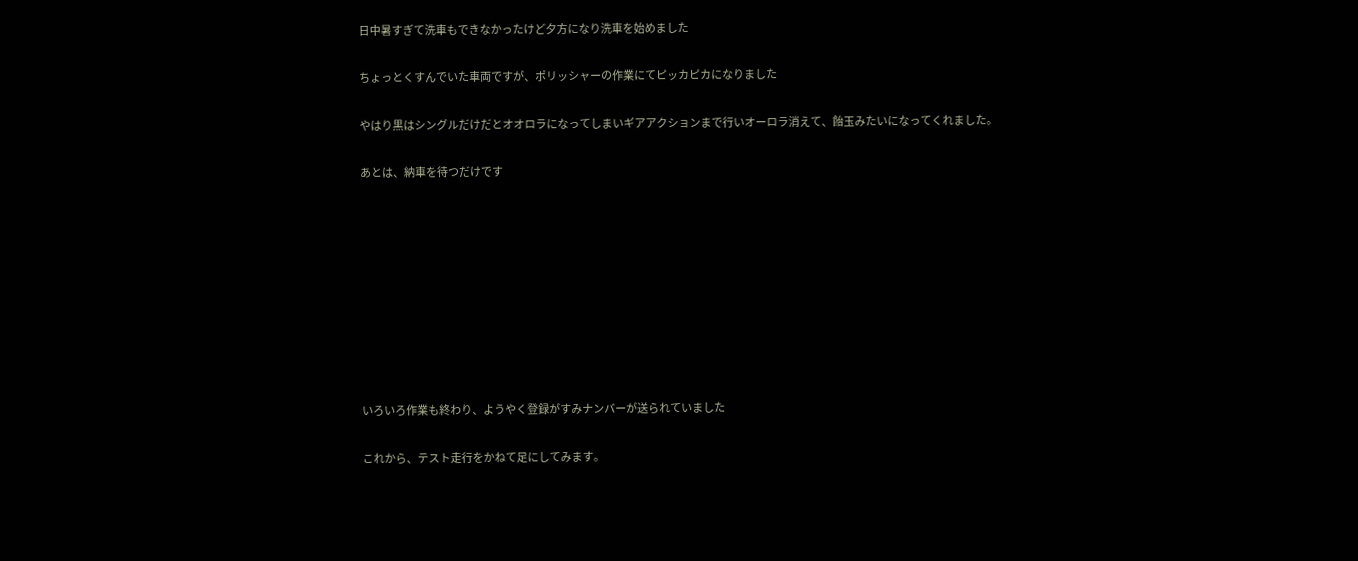日中暑すぎて洗車もできなかったけど夕方になり洗車を始めました

ちょっとくすんでいた車両ですが、ポリッシャーの作業にてピッカピカになりました

やはり黒はシングルだけだとオオロラになってしまいギアアクションまで行いオーロラ消えて、飴玉みたいになってくれました。

あとは、納車を待つだけです









いろいろ作業も終わり、ようやく登録がすみナンバーが送られていました

これから、テスト走行をかねて足にしてみます。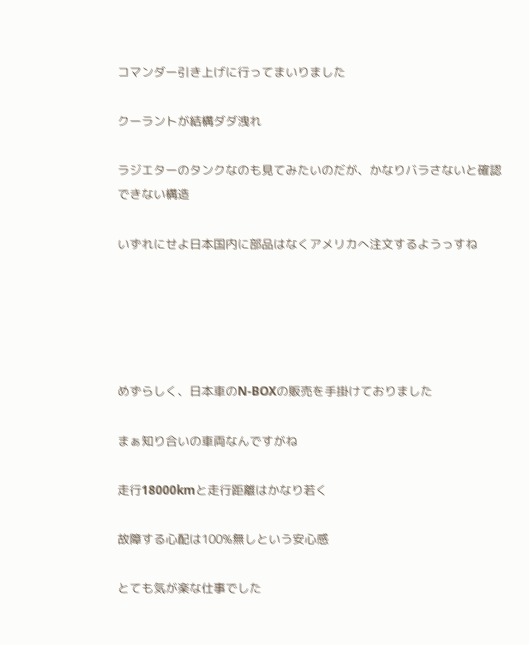コマンダー引き上げに行ってまいりました

クーラントが結構ダダ洩れ

ラジエターのタンクなのも見てみたいのだが、かなりバラさないと確認できない構造

いずれにせよ日本国内に部品はなくアメリカへ注文するようっすね





めずらしく、日本車のN-BOXの販売を手掛けておりました

まぁ知り合いの車両なんですがね

走行18000kmと走行距離はかなり若く

故障する心配は100%無しという安心感

とても気が楽な仕事でした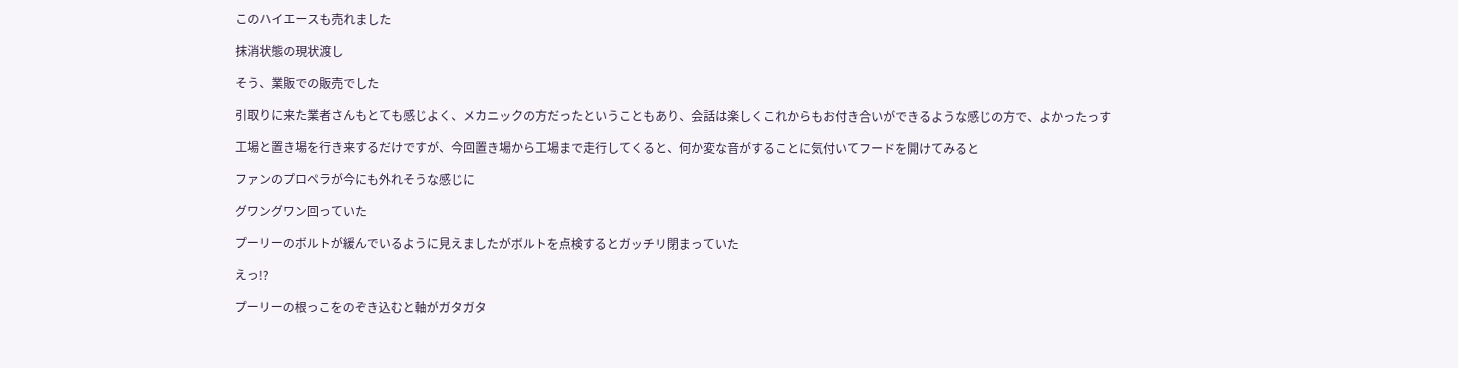このハイエースも売れました

抹消状態の現状渡し

そう、業販での販売でした

引取りに来た業者さんもとても感じよく、メカニックの方だったということもあり、会話は楽しくこれからもお付き合いができるような感じの方で、よかったっす

工場と置き場を行き来するだけですが、今回置き場から工場まで走行してくると、何か変な音がすることに気付いてフードを開けてみると

ファンのプロペラが今にも外れそうな感じに

グワングワン回っていた

プーリーのボルトが緩んでいるように見えましたがボルトを点検するとガッチリ閉まっていた

えっ!?

プーリーの根っこをのぞき込むと軸がガタガタ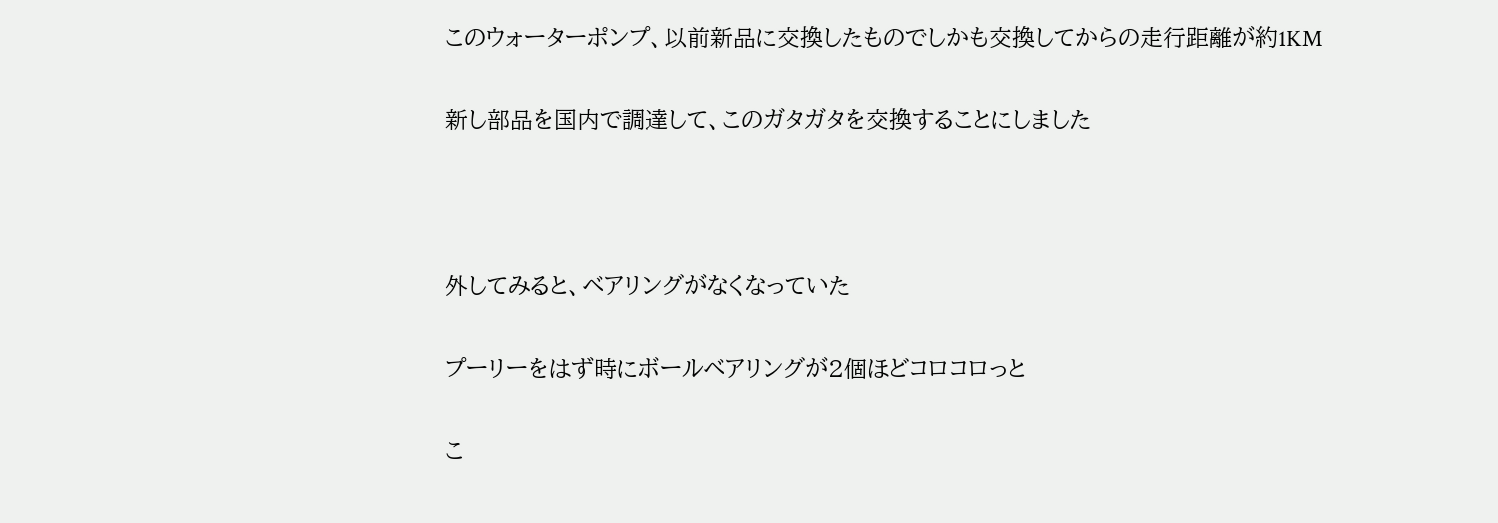このウォーターポンプ、以前新品に交換したものでしかも交換してからの走行距離が約1KM

新し部品を国内で調達して、このガタガタを交換することにしました



外してみると、ベアリングがなくなっていた

プーリーをはず時にボールベアリングが2個ほどコロコロっと

こ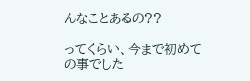んなことあるの??

ってくらい、今まで初めての事でした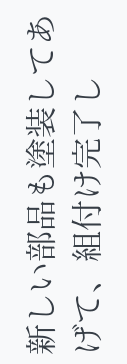新しい部品も塗装してあげて、組付け完了し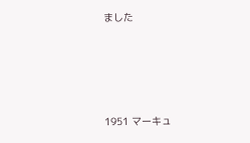ました







1951 マーキュ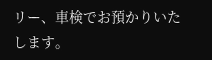リー、車検でお預かりいたします。